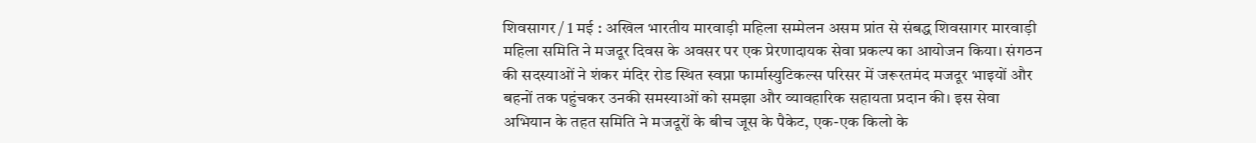शिवसागर / 1 मई : अखिल भारतीय मारवाड़ी महिला सम्मेलन असम प्रांत से संबद्ध शिवसागर मारवाड़ी महिला समिति ने मजदूर दिवस के अवसर पर एक प्रेरणादायक सेवा प्रकल्प का आयोजन किया। संगठन की सदस्याओं ने शंकर मंदिर रोड स्थित स्वप्ना फार्मास्युटिकल्स परिसर में जरूरतमंद मजदूर भाइयों और बहनों तक पहुंचकर उनकी समस्याओं को समझा और व्यावहारिक सहायता प्रदान की। इस सेवा अभियान के तहत समिति ने मजदूरों के बीच जूस के पैकेट, एक-एक किलो के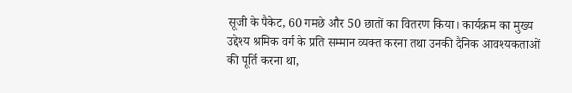सूजी के पैकेट, 60 गमछे और 50 छातों का वितरण किया। कार्यक्रम का मुख्य उद्देश्य श्रमिक वर्ग के प्रति सम्मान व्यक्त करना तथा उनकी दैनिक आवश्यकताओं की पूर्ति करना था,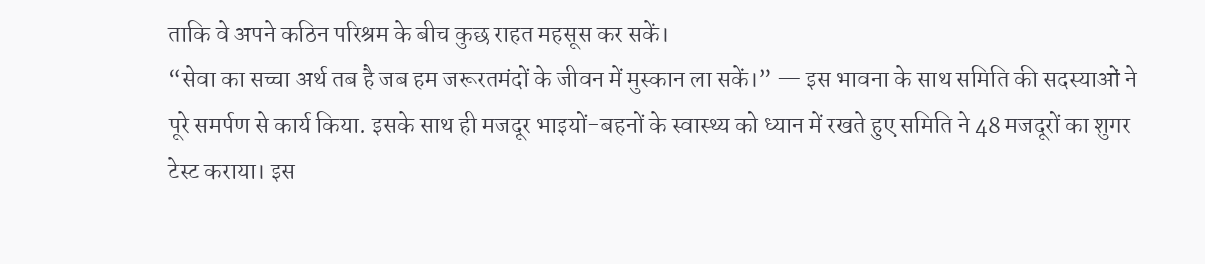ताकि वे अपने कठिन परिश्रम के बीच कुछ राहत महसूस कर सकें।
“सेवा का सच्चा अर्थ तब है जब हम जरूरतमंदों के जीवन में मुस्कान ला सकें।” — इस भावना के साथ समिति की सदस्याओं ने पूरे समर्पण से कार्य किया. इसके साथ ही मजदूर भाइयों-बहनों के स्वास्थ्य को ध्यान में रखते हुए समिति ने 48 मजदूरों का शुगर टेस्ट कराया। इस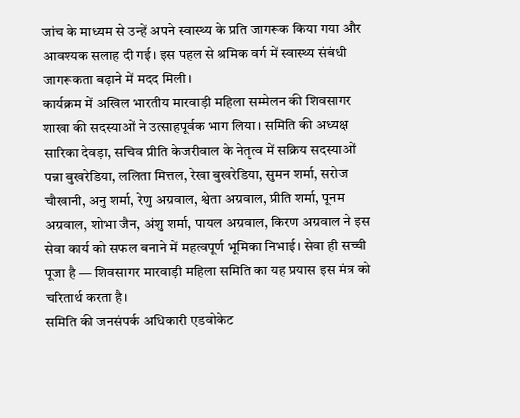जांच के माध्यम से उन्हें अपने स्वास्थ्य के प्रति जागरूक किया गया और आवश्यक सलाह दी गई। इस पहल से श्रमिक वर्ग में स्वास्थ्य संबंधी जागरूकता बढ़ाने में मदद मिली।
कार्यक्रम में अखिल भारतीय मारवाड़ी महिला सम्मेलन की शिवसागर शाखा की सदस्याओं ने उत्साहपूर्वक भाग लिया। समिति की अध्यक्ष सारिका देवड़ा, सचिव प्रीति केजरीवाल के नेतृत्व में सक्रिय सदस्याओं पन्ना बुखरेडिया, ललिता मित्तल, रेखा बुखरेडिया, सुमन शर्मा, सरोज चौखानी, अनु शर्मा, रेणु अग्रवाल, श्वेता अग्रवाल, प्रीति शर्मा, पूनम अग्रवाल, शोभा जैन, अंशु शर्मा, पायल अग्रवाल, किरण अग्रवाल ने इस सेवा कार्य को सफल बनाने में महत्वपूर्ण भूमिका निभाई। सेवा ही सच्ची पूजा है — शिवसागर मारवाड़ी महिला समिति का यह प्रयास इस मंत्र को चरितार्थ करता है।
समिति की जनसंपर्क अधिकारी एडवोकेट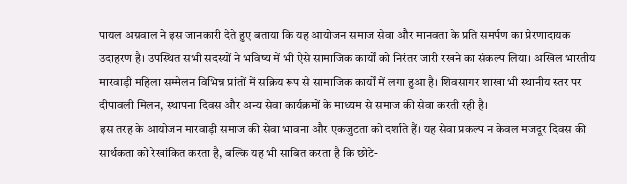पायल अग्रवाल ने इस जानकारी देते हुए बताया कि यह आयोजन समाज सेवा और मानवता के प्रति समर्पण का प्रेरणादायक उदाहरण है। उपस्थित सभी सदस्यों ने भविष्य में भी ऐसे सामाजिक कार्यों को निरंतर जारी रखने का संकल्प लिया। अखिल भारतीय मारवाड़ी महिला सम्मेलन विभिन्न प्रांतों में सक्रिय रूप से सामाजिक कार्यों में लगा हुआ है। शिवसागर शाखा भी स्थानीय स्तर पर दीपावली मिलन, स्थापना दिवस और अन्य सेवा कार्यक्रमों के माध्यम से समाज की सेवा करती रही है।
इस तरह के आयोजन मारवाड़ी समाज की सेवा भावना और एकजुटता को दर्शाते हैं। यह सेवा प्रकल्प न केवल मजदूर दिवस की सार्थकता को रेखांकित करता है, बल्कि यह भी साबित करता है कि छोटे-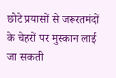छोटे प्रयासों से जरूरतमंदों के चेहरों पर मुस्कान लाई जा सकती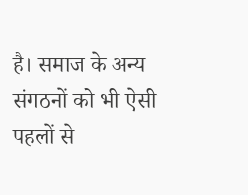है। समाज के अन्य संगठनों को भी ऐसी पहलों से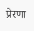प्रेरणा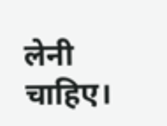लेनी चाहिए।